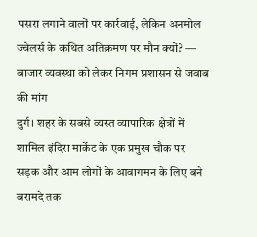पसरा लगाने वालों पर कार्रवाई, लेकिन अनमोल ज्वेलर्स के कथित अतिक्रमण पर मौन क्यों? — बाजार व्यवस्था को लेकर निगम प्रशासन से जवाब की मांग
दुर्ग। शहर के सबसे व्यस्त व्यापारिक क्षेत्रों में शामिल इंदिरा मार्केट के एक प्रमुख चौक पर सड़क और आम लोगों के आवागमन के लिए बने बरामदे तक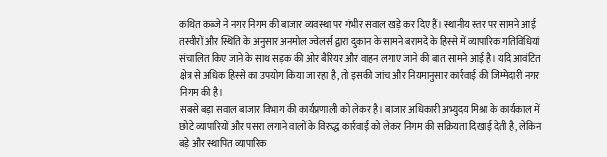कथित कब्जे ने नगर निगम की बाजार व्यवस्था पर गंभीर सवाल खड़े कर दिए हैं। स्थानीय स्तर पर सामने आई तस्वीरों और स्थिति के अनुसार अनमोल ज्वेलर्स द्वारा दुकान के सामने बरामदे के हिस्से में व्यापारिक गतिविधियां संचालित किए जाने के साथ सड़क की ओर बैरियर और वाहन लगाए जाने की बात सामने आई है। यदि आवंटित क्षेत्र से अधिक हिस्से का उपयोग किया जा रहा है, तो इसकी जांच और नियमानुसार कार्रवाई की जिम्मेदारी नगर निगम की है।
सबसे बड़ा सवाल बाजार विभाग की कार्यप्रणाली को लेकर है। बाजार अधिकारी अभ्युदय मिश्रा के कार्यकाल में छोटे व्यापारियों और पसरा लगाने वालों के विरुद्ध कार्रवाई को लेकर निगम की सक्रियता दिखाई देती है, लेकिन बड़े और स्थापित व्यापारिक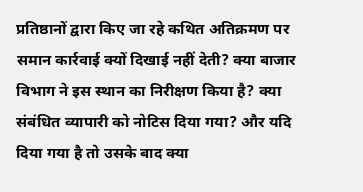प्रतिष्ठानों द्वारा किए जा रहे कथित अतिक्रमण पर समान कार्रवाई क्यों दिखाई नहीं देती? क्या बाजार विभाग ने इस स्थान का निरीक्षण किया है? क्या संबंधित व्यापारी को नोटिस दिया गया? और यदि दिया गया है तो उसके बाद क्या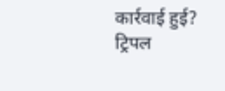कार्रवाई हुई?
ट्रिपल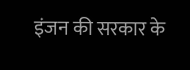इंजन की सरकार के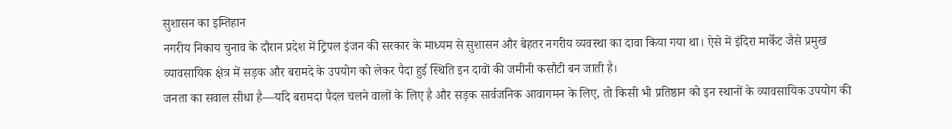सुशासन का इम्तिहान
नगरीय निकाय चुनाव के दौरान प्रदेश में ट्रिपल इंजन की सरकार के माध्यम से सुशासन और बेहतर नगरीय व्यवस्था का दावा किया गया था। ऐसे में इंदिरा मार्केट जैसे प्रमुख व्यावसायिक क्षेत्र में सड़क और बरामदे के उपयोग को लेकर पैदा हुई स्थिति इन दावों की जमीनी कसौटी बन जाती है।
जनता का सवाल सीधा है—यदि बरामदा पैदल चलने वालों के लिए है और सड़क सार्वजनिक आवागमन के लिए, तो किसी भी प्रतिष्ठान को इन स्थानों के व्यावसायिक उपयोग की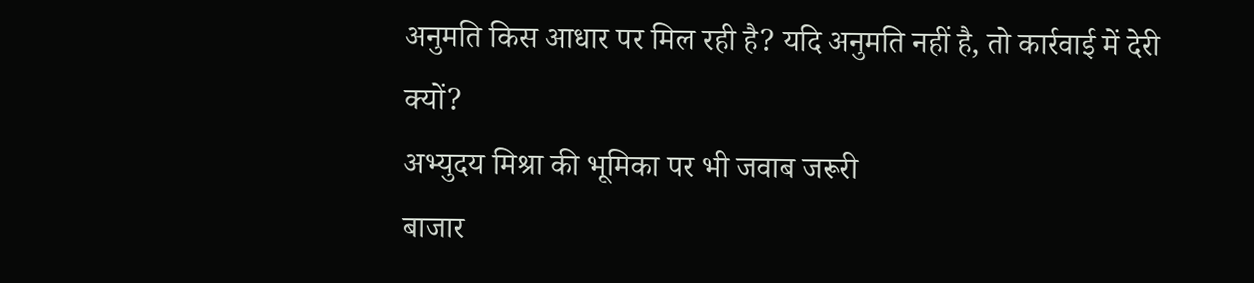अनुमति किस आधार पर मिल रही है? यदि अनुमति नहीं है, तो कार्रवाई में देरी क्यों?
अभ्युदय मिश्रा की भूमिका पर भी जवाब जरूरी
बाजार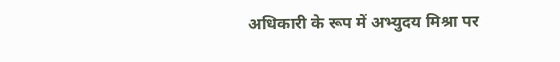अधिकारी के रूप में अभ्युदय मिश्रा पर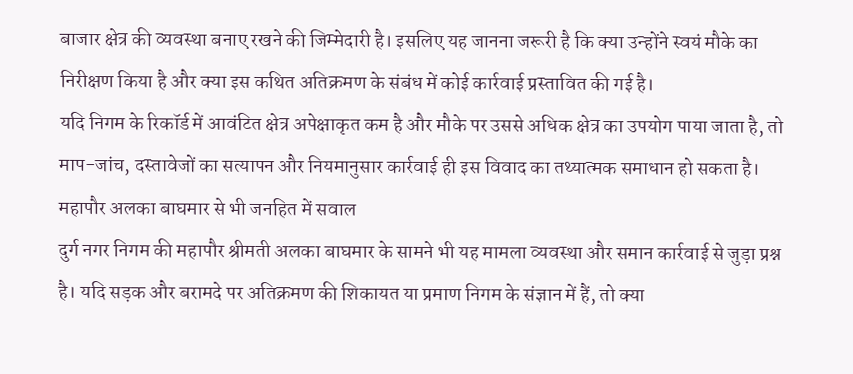बाजार क्षेत्र की व्यवस्था बनाए रखने की जिम्मेदारी है। इसलिए यह जानना जरूरी है कि क्या उन्होंने स्वयं मौके का निरीक्षण किया है और क्या इस कथित अतिक्रमण के संबंध में कोई कार्रवाई प्रस्तावित की गई है।
यदि निगम के रिकॉर्ड में आवंटित क्षेत्र अपेक्षाकृत कम है और मौके पर उससे अधिक क्षेत्र का उपयोग पाया जाता है, तो माप-जांच, दस्तावेजों का सत्यापन और नियमानुसार कार्रवाई ही इस विवाद का तथ्यात्मक समाधान हो सकता है।
महापौर अलका बाघमार से भी जनहित में सवाल
दुर्ग नगर निगम की महापौर श्रीमती अलका बाघमार के सामने भी यह मामला व्यवस्था और समान कार्रवाई से जुड़ा प्रश्न है। यदि सड़क और बरामदे पर अतिक्रमण की शिकायत या प्रमाण निगम के संज्ञान में हैं, तो क्या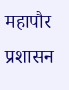महापौर प्रशासन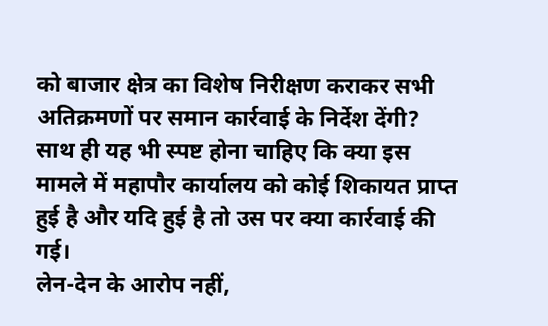को बाजार क्षेत्र का विशेष निरीक्षण कराकर सभी अतिक्रमणों पर समान कार्रवाई के निर्देश देंगी?
साथ ही यह भी स्पष्ट होना चाहिए कि क्या इस मामले में महापौर कार्यालय को कोई शिकायत प्राप्त हुई है और यदि हुई है तो उस पर क्या कार्रवाई की गई।
लेन-देन के आरोप नहीं,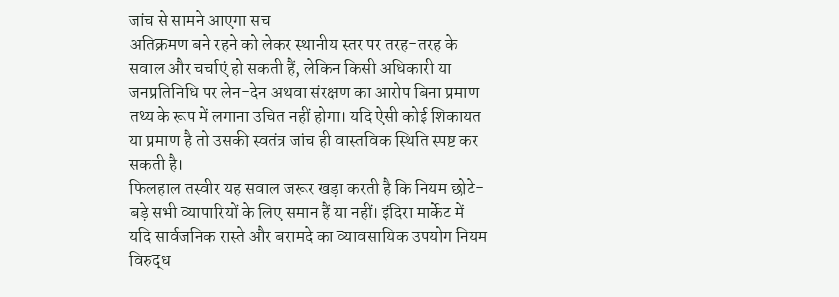जांच से सामने आएगा सच
अतिक्रमण बने रहने को लेकर स्थानीय स्तर पर तरह-तरह के सवाल और चर्चाएं हो सकती हैं, लेकिन किसी अधिकारी या जनप्रतिनिधि पर लेन-देन अथवा संरक्षण का आरोप बिना प्रमाण तथ्य के रूप में लगाना उचित नहीं होगा। यदि ऐसी कोई शिकायत या प्रमाण है तो उसकी स्वतंत्र जांच ही वास्तविक स्थिति स्पष्ट कर सकती है।
फिलहाल तस्वीर यह सवाल जरूर खड़ा करती है कि नियम छोटे-बड़े सभी व्यापारियों के लिए समान हैं या नहीं। इंदिरा मार्केट में यदि सार्वजनिक रास्ते और बरामदे का व्यावसायिक उपयोग नियम विरुद्ध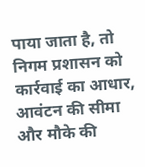पाया जाता है, तो निगम प्रशासन को कार्रवाई का आधार, आवंटन की सीमा और मौके की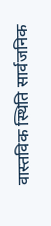वास्तविक स्थिति सार्वजनिक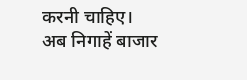करनी चाहिए।
अब निगाहें बाजार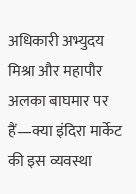अधिकारी अभ्युदय मिश्रा और महापौर अलका बाघमार पर हैं—क्या इंदिरा मार्केट की इस व्यवस्था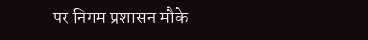पर निगम प्रशासन मौके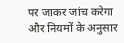पर जाकर जांच करेगा और नियमों के अनुसार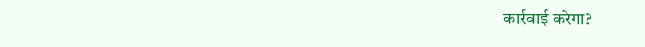कार्रवाई करेगा?